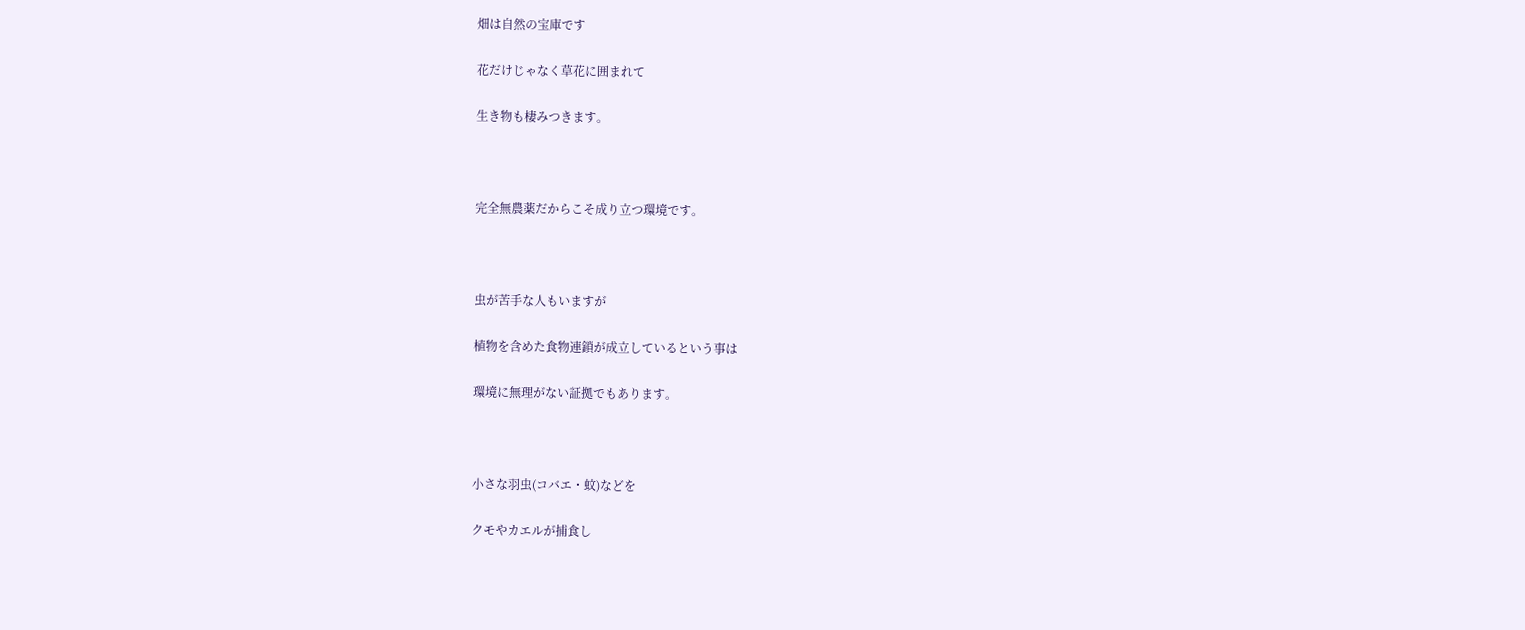畑は自然の宝庫です

花だけじゃなく草花に囲まれて

生き物も棲みつきます。



完全無農薬だからこそ成り立つ環境です。



虫が苦手な人もいますが

植物を含めた食物連鎖が成立しているという事は

環境に無理がない証拠でもあります。



小さな羽虫(コバエ・蚊)などを

クモやカエルが捕食し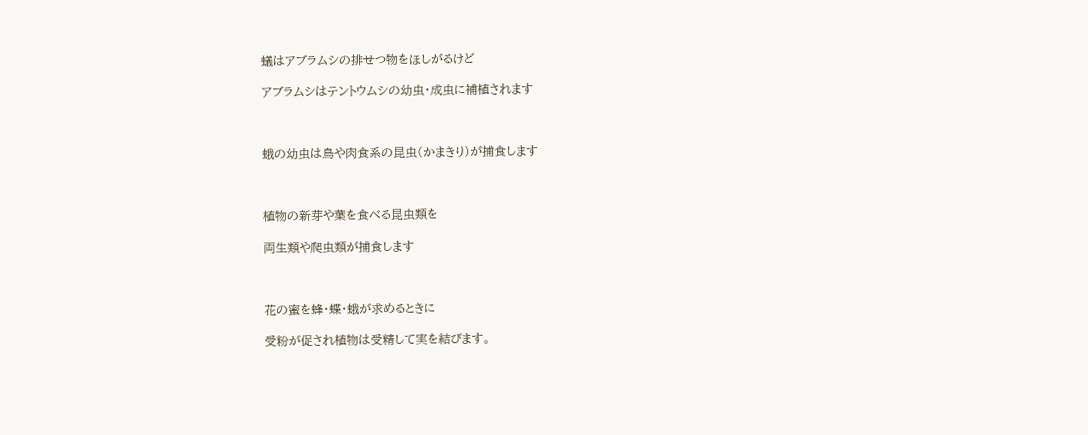蟻はアブラムシの排せつ物をほしがるけど

アブラムシはテントウムシの幼虫・成虫に補植されます



蛾の幼虫は鳥や肉食系の昆虫(かまきり)が捕食します



植物の新芽や葉を食べる昆虫類を

両生類や爬虫類が捕食します



花の蜜を蜂・蝶・蛾が求めるときに

受粉が促され植物は受精して実を結びます。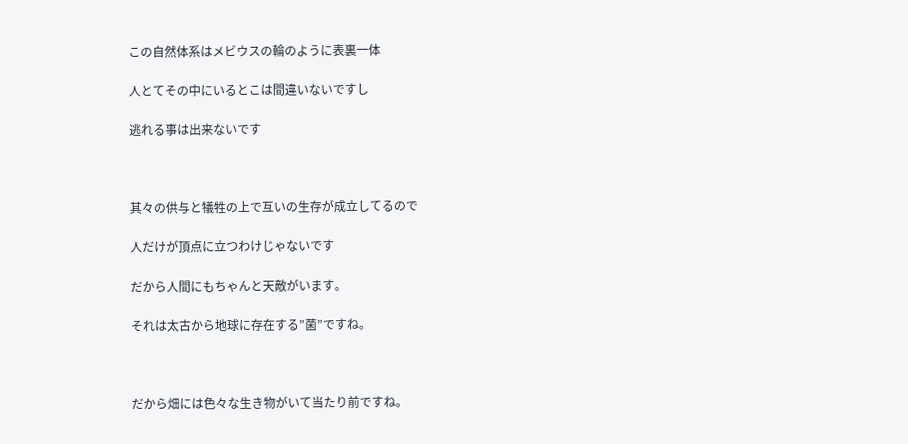この自然体系はメビウスの輪のように表裏一体

人とてその中にいるとこは間違いないですし

逃れる事は出来ないです



其々の供与と犠牲の上で互いの生存が成立してるので

人だけが頂点に立つわけじゃないです

だから人間にもちゃんと天敵がいます。

それは太古から地球に存在する”菌”ですね。



だから畑には色々な生き物がいて当たり前ですね。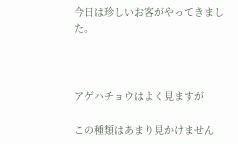今日は珍しいお客がやってきました。



アゲハチョウはよく見ますが

この種類はあまり見かけません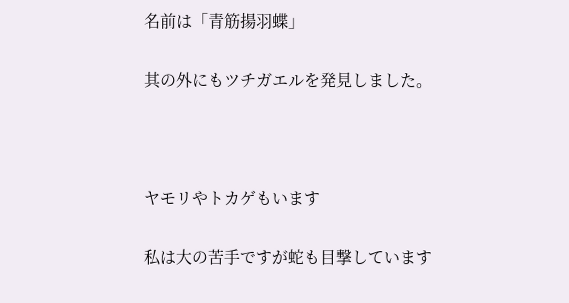名前は「青筋揚羽蝶」

其の外にもツチガエルを発見しました。



ヤモリやトカゲもいます

私は大の苦手ですが蛇も目撃しています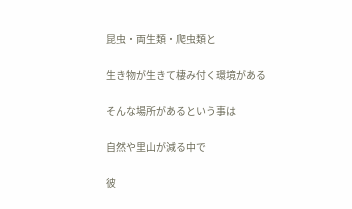昆虫・両生類・爬虫類と

生き物が生きて棲み付く環境がある

そんな場所があるという事は

自然や里山が減る中で

彼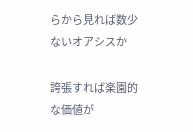らから見れば数少ないオアシスか

誇張すれば楽園的な価値が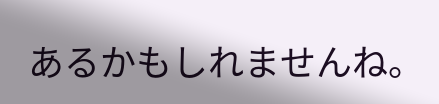あるかもしれませんね。